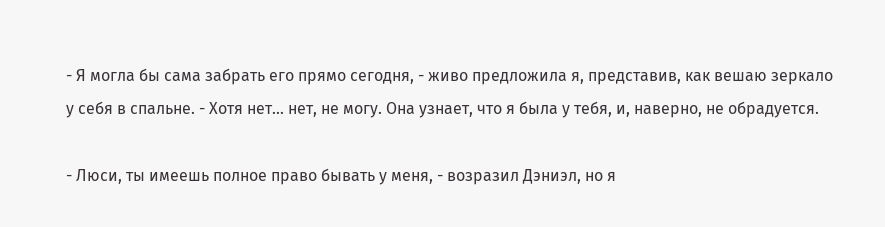- Я могла бы сама забрать его прямо сегодня, - живо предложила я, представив, как вешаю зеркало у себя в спальне. - Хотя нет... нет, не могу. Она узнает, что я была у тебя, и, наверно, не обрадуется.

- Люси, ты имеешь полное право бывать у меня, - возразил Дэниэл, но я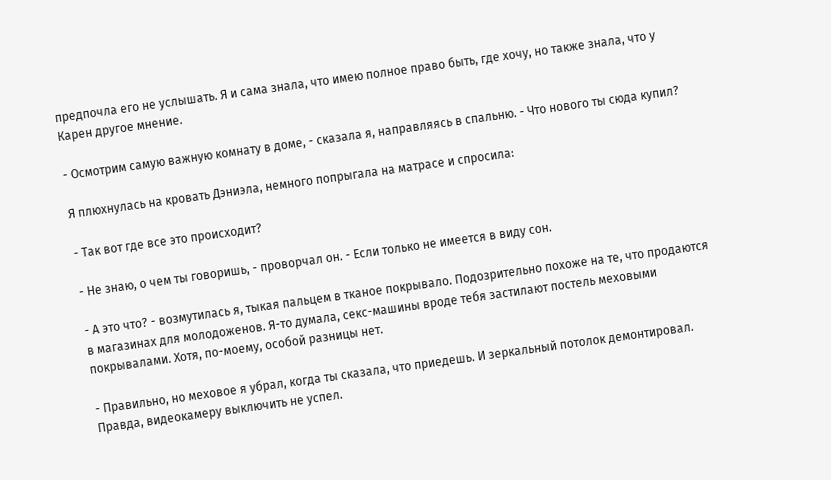предпочла его не услышать. Я и сама знала, что имею полное право быть, где хочу, но также знала, что у Карен другое мнение.

- Осмотрим самую важную комнату в доме, - сказала я, направляясь в спальню. - Что нового ты сюда купил?

Я плюхнулась на кровать Дэниэла, немного попрыгала на матрасе и спросила:

- Так вот где все это происходит?

- Не знаю, о чем ты говоришь, - проворчал он. - Если только не имеется в виду сон.

- А это что? - возмутилась я, тыкая пальцем в тканое покрывало. Подозрительно похоже на те, что продаются в магазинах для молодоженов. Я-то думала, секс-машины вроде тебя застилают постель меховыми покрывалами. Хотя, по-моему, особой разницы нет.

- Правильно, но меховое я убрал, когда ты сказала, что приедешь. И зеркальный потолок демонтировал. Правда, видеокамеру выключить не успел.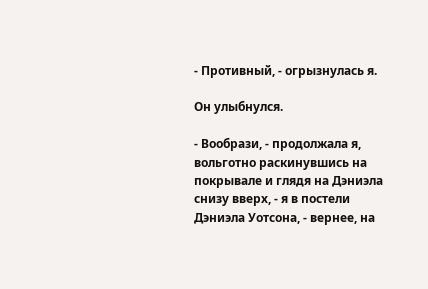- Противный, - огрызнулась я.

Он улыбнулся.

- Вообрази, - продолжала я, вольготно раскинувшись на покрывале и глядя на Дэниэла снизу вверх, - я в постели Дэниэла Уотсона, - вернее, на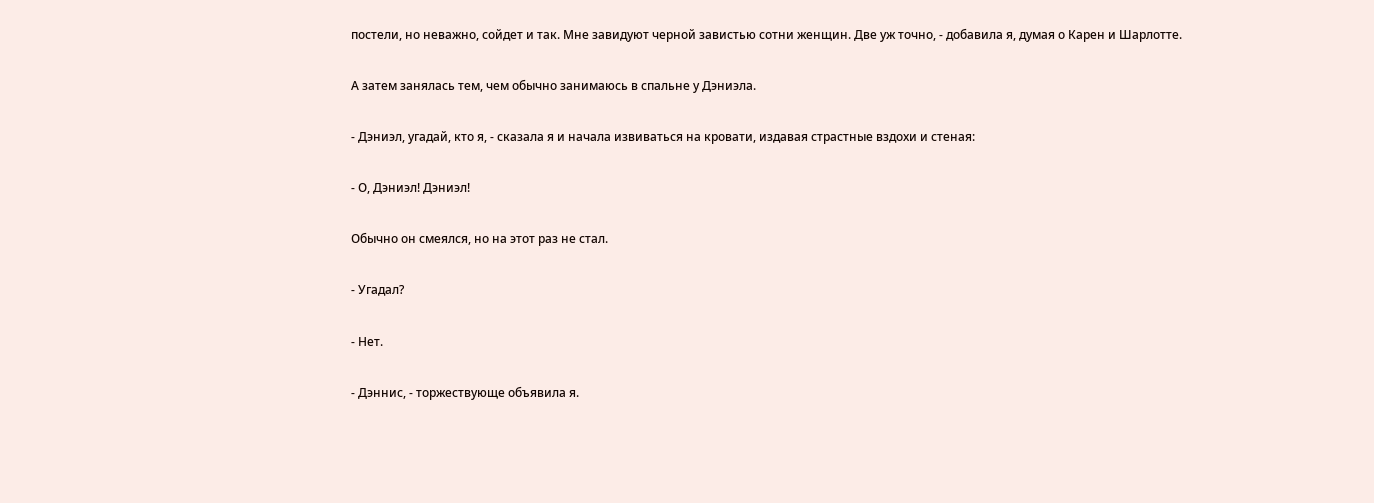постели, но неважно, сойдет и так. Мне завидуют черной завистью сотни женщин. Две уж точно, - добавила я, думая о Карен и Шарлотте.

А затем занялась тем, чем обычно занимаюсь в спальне у Дэниэла.

- Дэниэл, угадай, кто я, - сказала я и начала извиваться на кровати, издавая страстные вздохи и стеная:

- О, Дэниэл! Дэниэл!

Обычно он смеялся, но на этот раз не стал.

- Угадал?

- Нет.

- Дэннис, - торжествующе объявила я.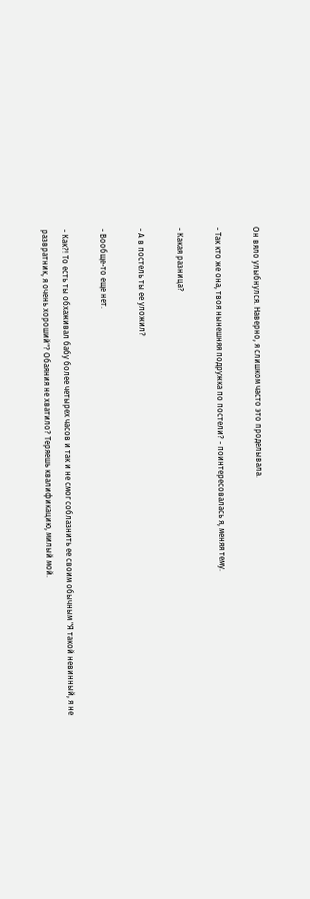Он вяло улыбнулся. Наверно, я слишком часто это проделывала.

- Так кто же она, твоя нынешняя подружка по постели? - поинтересовалась я, меняя тему.

- Какая разница?

- А в постель ты ее уложил?

- Вообще-то еще нет.

- Как?! То есть ты обхаживал бабу более четырех часов и так и не смог соблазнить ее своим обычным "Я такой невинный, я не развратник, я очень хороший"? Обаяния не хватило? Теряешь квалификацию, милый мой.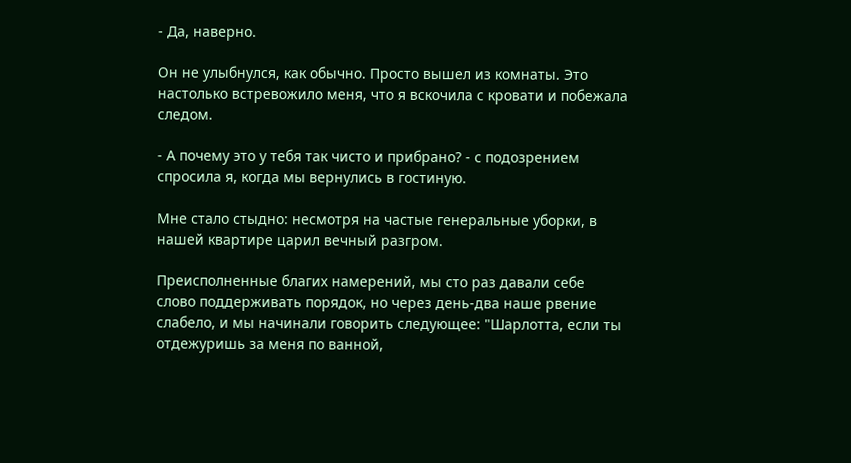- Да, наверно.

Он не улыбнулся, как обычно. Просто вышел из комнаты. Это настолько встревожило меня, что я вскочила с кровати и побежала следом.

- А почему это у тебя так чисто и прибрано? - с подозрением спросила я, когда мы вернулись в гостиную.

Мне стало стыдно: несмотря на частые генеральные уборки, в нашей квартире царил вечный разгром.

Преисполненные благих намерений, мы сто раз давали себе слово поддерживать порядок, но через день-два наше рвение слабело, и мы начинали говорить следующее: "Шарлотта, если ты отдежуришь за меня по ванной,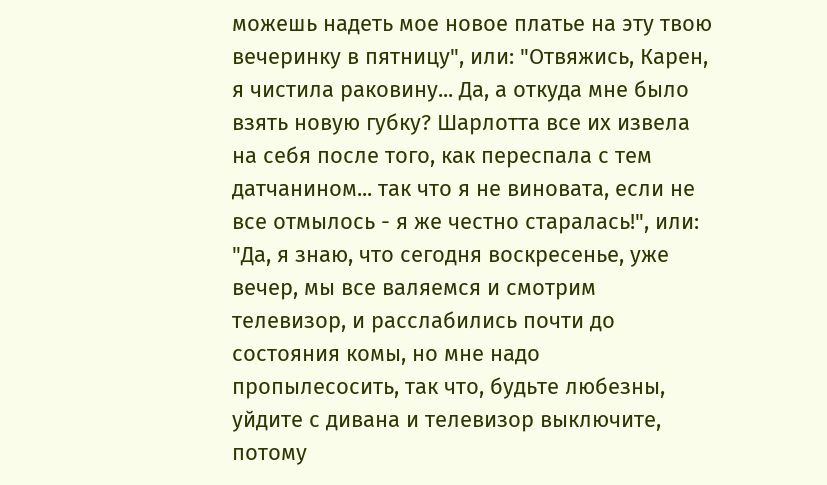можешь надеть мое новое платье на эту твою вечеринку в пятницу", или: "Отвяжись, Карен, я чистила раковину... Да, а откуда мне было взять новую губку? Шарлотта все их извела на себя после того, как переспала с тем датчанином... так что я не виновата, если не все отмылось - я же честно старалась!", или: "Да, я знаю, что сегодня воскресенье, уже вечер, мы все валяемся и смотрим телевизор, и расслабились почти до состояния комы, но мне надо пропылесосить, так что, будьте любезны, уйдите с дивана и телевизор выключите, потому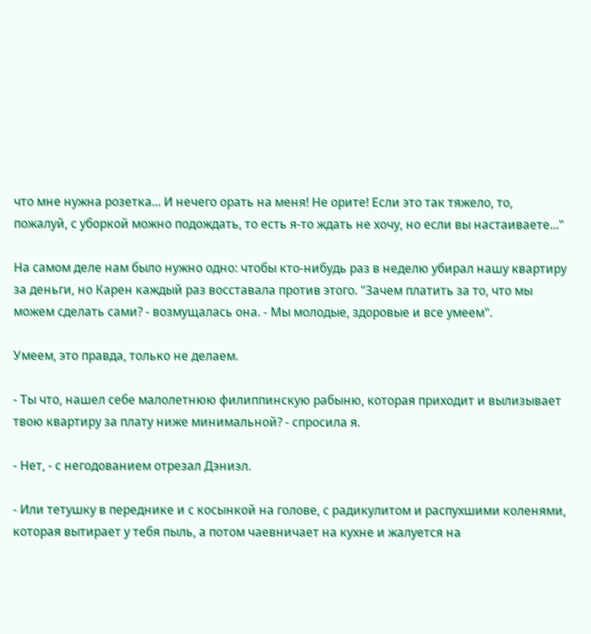что мне нужна розетка... И нечего орать на меня! Не орите! Если это так тяжело, то, пожалуй, с уборкой можно подождать, то есть я-то ждать не хочу, но если вы настаиваете..."

На самом деле нам было нужно одно: чтобы кто-нибудь раз в неделю убирал нашу квартиру за деньги, но Карен каждый раз восставала против этого. "Зачем платить за то, что мы можем сделать сами? - возмущалась она. - Мы молодые, здоровые и все умеем".

Умеем, это правда, только не делаем.

- Ты что, нашел себе малолетнюю филиппинскую рабыню, которая приходит и вылизывает твою квартиру за плату ниже минимальной? - спросила я.

- Нет, - с негодованием отрезал Дэниэл.

- Или тетушку в переднике и с косынкой на голове, с радикулитом и распухшими коленями, которая вытирает у тебя пыль, а потом чаевничает на кухне и жалуется на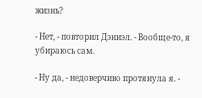жизнь?

- Нет, - повторил Дэниэл. - Вообще-то, я убираюсь сам.

- Ну да, - недоверчиво протянула я. -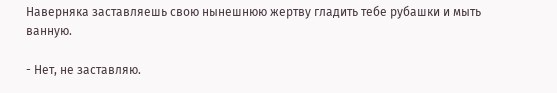Наверняка заставляешь свою нынешнюю жертву гладить тебе рубашки и мыть ванную.

- Нет, не заставляю.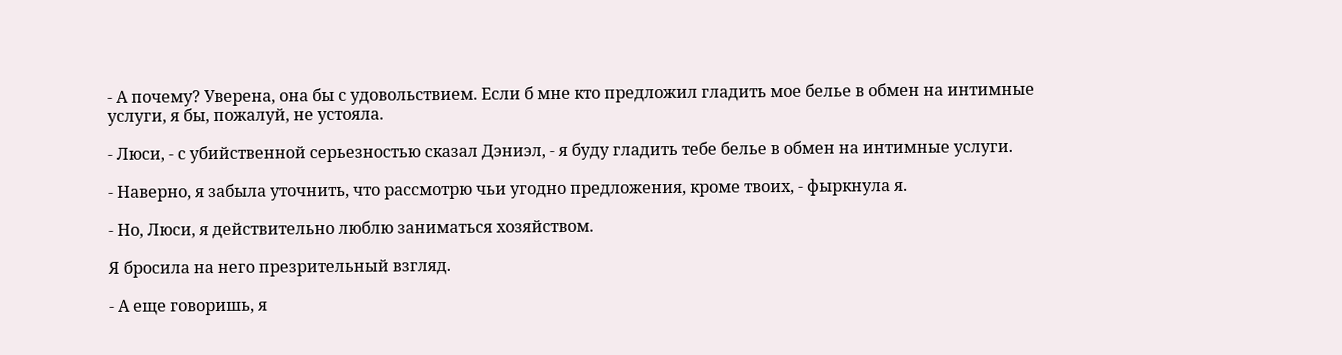- А почему? Уверена, она бы с удовольствием. Если б мне кто предложил гладить мое белье в обмен на интимные услуги, я бы, пожалуй, не устояла.

- Люси, - с убийственной серьезностью сказал Дэниэл, - я буду гладить тебе белье в обмен на интимные услуги.

- Наверно, я забыла уточнить, что рассмотрю чьи угодно предложения, кроме твоих, - фыркнула я.

- Но, Люси, я действительно люблю заниматься хозяйством.

Я бросила на него презрительный взгляд.

- А еще говоришь, я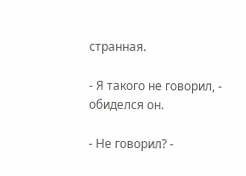странная.

- Я такого не говорил, - обиделся он.

- Не говорил? -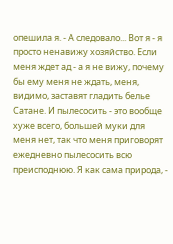опешила я. - А следовало... Вот я - я просто ненавижу хозяйство. Если меня ждет ад - а я не вижу, почему бы ему меня не ждать, меня, видимо, заставят гладить белье Сатане. И пылесосить - это вообще хуже всего, большей муки для меня нет, так что меня приговорят ежедневно пылесосить всю преисподнюю. Я как сама природа, -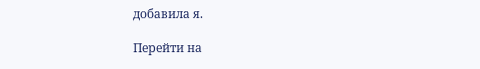добавила я.

Перейти на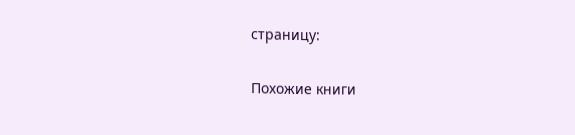страницу:

Похожие книги